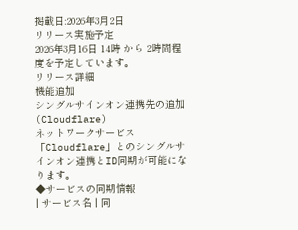掲載日:2026年3月2日
リリース実施予定
2026年3月16日 14時 から 2時間程度を予定しています。
リリース詳細
機能追加
シングルサインオン連携先の追加(Cloudflare)
ネットワークサービス「Cloudflare」とのシングルサインオン連携とID同期が可能になります。
◆サービスの同期情報
| サービス名 | 同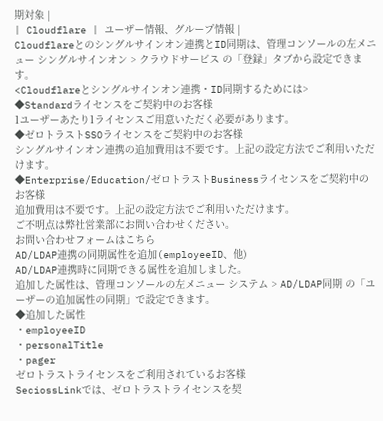期対象 |
| Cloudflare | ユーザー情報、グループ情報 |
Cloudflareとのシングルサインオン連携とID同期は、管理コンソールの左メニュー シングルサインオン > クラウドサービス の「登録」タブから設定できます。
<Cloudflareとシングルサインオン連携・ID同期するためには>
◆Standardライセンスをご契約中のお客様
1ユーザーあたり1ライセンスご用意いただく必要があります。
◆ゼロトラストSSOライセンスをご契約中のお客様
シングルサインオン連携の追加費用は不要です。上記の設定方法でご利用いただけます。
◆Enterprise/Education/ゼロトラストBusinessライセンスをご契約中のお客様
追加費用は不要です。上記の設定方法でご利用いただけます。
ご不明点は弊社営業部にお問い合わせください。
お問い合わせフォームはこちら
AD/LDAP連携の同期属性を追加(employeeID、他)
AD/LDAP連携時に同期できる属性を追加しました。
追加した属性は、管理コンソールの左メニュー システム > AD/LDAP同期 の「ユーザーの追加属性の同期」で設定できます。
◆追加した属性
・employeeID
・personalTitle
・pager
ゼロトラストライセンスをご利用されているお客様
SeciossLinkでは、ゼロトラストライセンスを契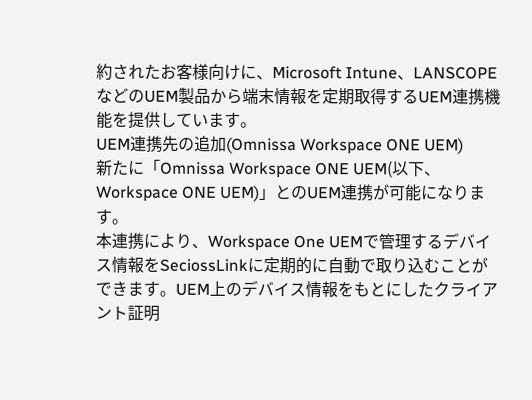約されたお客様向けに、Microsoft Intune、LANSCOPEなどのUEM製品から端末情報を定期取得するUEM連携機能を提供しています。
UEM連携先の追加(Omnissa Workspace ONE UEM)
新たに「Omnissa Workspace ONE UEM(以下、Workspace ONE UEM)」とのUEM連携が可能になります。
本連携により、Workspace One UEMで管理するデバイス情報をSeciossLinkに定期的に自動で取り込むことができます。UEM上のデバイス情報をもとにしたクライアント証明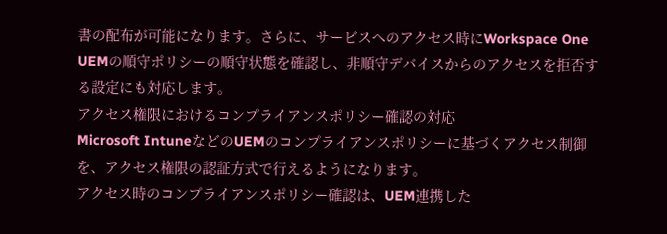書の配布が可能になります。さらに、サービスへのアクセス時にWorkspace One UEMの順守ポリシーの順守状態を確認し、非順守デバイスからのアクセスを拒否する設定にも対応します。
アクセス権限におけるコンプライアンスポリシー確認の対応
Microsoft IntuneなどのUEMのコンプライアンスポリシーに基づくアクセス制御を、アクセス権限の認証方式で行えるようになります。
アクセス時のコンプライアンスポリシー確認は、UEM連携した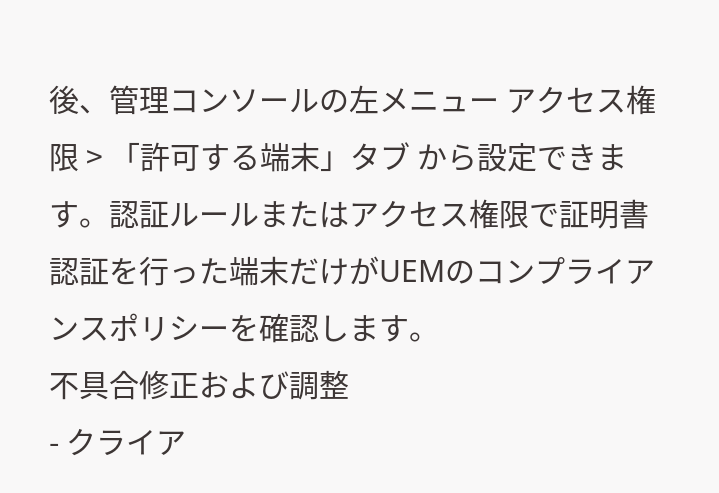後、管理コンソールの左メニュー アクセス権限 > 「許可する端末」タブ から設定できます。認証ルールまたはアクセス権限で証明書認証を行った端末だけがUEMのコンプライアンスポリシーを確認します。
不具合修正および調整
- クライア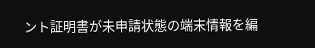ント証明書が未申請状態の端末情報を編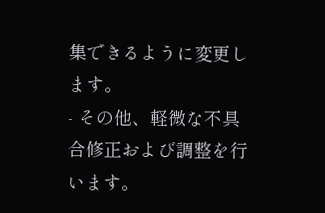集できるように変更します。
- その他、軽微な不具合修正および調整を行います。